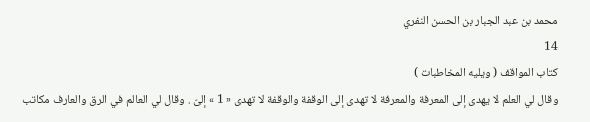محمد بن عبد الجبار بن الحسن النفري
14
كتاب المواقف ( ويليه المخاطبات )
وقال لي العلم لا يهدى إلى المعرفة والمعرفة لا تهدى إلى الوقفة والوقفة لا تهدى « 1 » إلىّ . وقال لي العالم في الرق والعارف مكاتب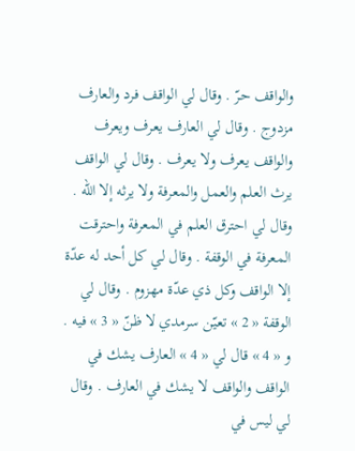والواقف حرّ . وقال لي الواقف فرد والعارف مزدوج . وقال لي العارف يعرف ويعرف والواقف يعرف ولا يعرف . وقال لي الواقف يرث العلم والعمل والمعرفة ولا يرثه إلا اللّه . وقال لي احترق العلم في المعرفة واحترقت المعرفة في الوقفة . وقال لي كل أحد له عدّة إلا الواقف وكل ذي عدّة مهزوم . وقال لي الوقفة « 2 » تعيّن سرمدي لا ظنّ « 3 » فيه . و « 4 » قال لي « 4 » العارف يشك في الواقف والواقف لا يشك في العارف . وقال لي ليس في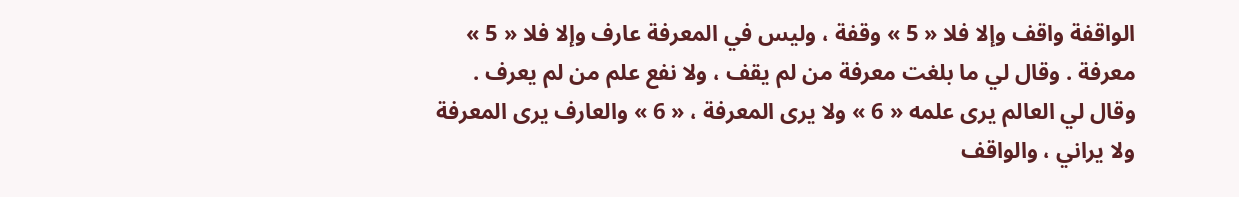الواقفة واقف وإلا فلا « 5 » وقفة ، وليس في المعرفة عارف وإلا فلا « 5 » معرفة . وقال لي ما بلغت معرفة من لم يقف ، ولا نفع علم من لم يعرف . وقال لي العالم يرى علمه « 6 » ولا يرى المعرفة ، « 6 » والعارف يرى المعرفة ولا يراني ، والواقف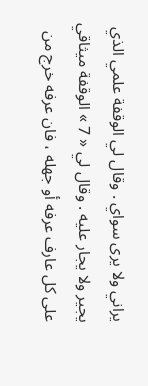يراني ولا يرى سواي . وقال لي الوقفة علمي الذي يجير ولا يجار عليه . وقال لي « 7 » الوقفة ميثاقي على كل عارف عرفه أو جهله ، فان عرفه خرج من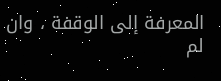المعرفة إلى الوقفة ، وان لم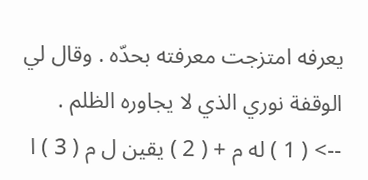يعرفه امتزجت معرفته بحدّه . وقال لي الوقفة نوري الذي لا يجاوره الظلم .
--> ( 1 ) له م + ( 2 ) يقين ل م ( 3 ) ا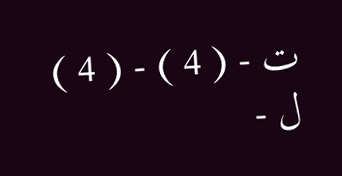ت - ( 4 ) - ( 4 ) ل -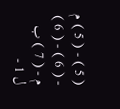( 5 ) - ( 5 ) م - ( 6 ) - ( 6 ) م - ( 7 ) ب ل 1 -